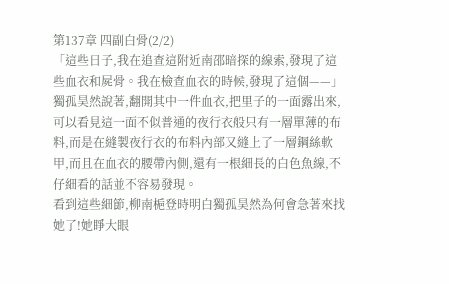第137章 四副白骨(2/2)
「這些日子,我在追查這附近南邵暗探的線索,發現了這些血衣和屍骨。我在檢查血衣的時候,發現了這個——」
獨孤昊然說著,翻開其中一件血衣,把里子的一面露出來,可以看見這一面不似普通的夜行衣般只有一層單薄的布料,而是在縫製夜行衣的布料內部又縫上了一層鋼絲軟甲,而且在血衣的腰帶內側,還有一根細長的白色魚線,不仔細看的話並不容易發現。
看到這些細節,柳南梔登時明白獨孤昊然為何會急著來找她了!她睜大眼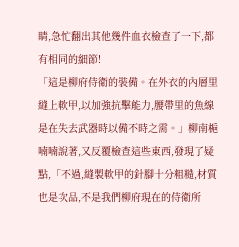睛,急忙翻出其他幾件血衣檢查了一下,都有相同的細節!
「這是柳府侍衛的裝備。在外衣的內層里縫上軟甲,以加強抗擊能力,腰帶里的魚線是在失去武器時以備不時之需。」柳南梔喃喃說著,又反覆檢查這些東西,發現了疑點,「不過,縫製軟甲的針腳十分粗糙,材質也是次品,不是我們柳府現在的侍衛所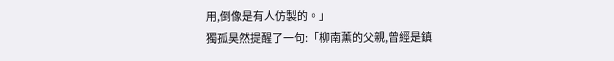用,倒像是有人仿製的。」
獨孤昊然提醒了一句:「柳南薰的父親,曾經是鎮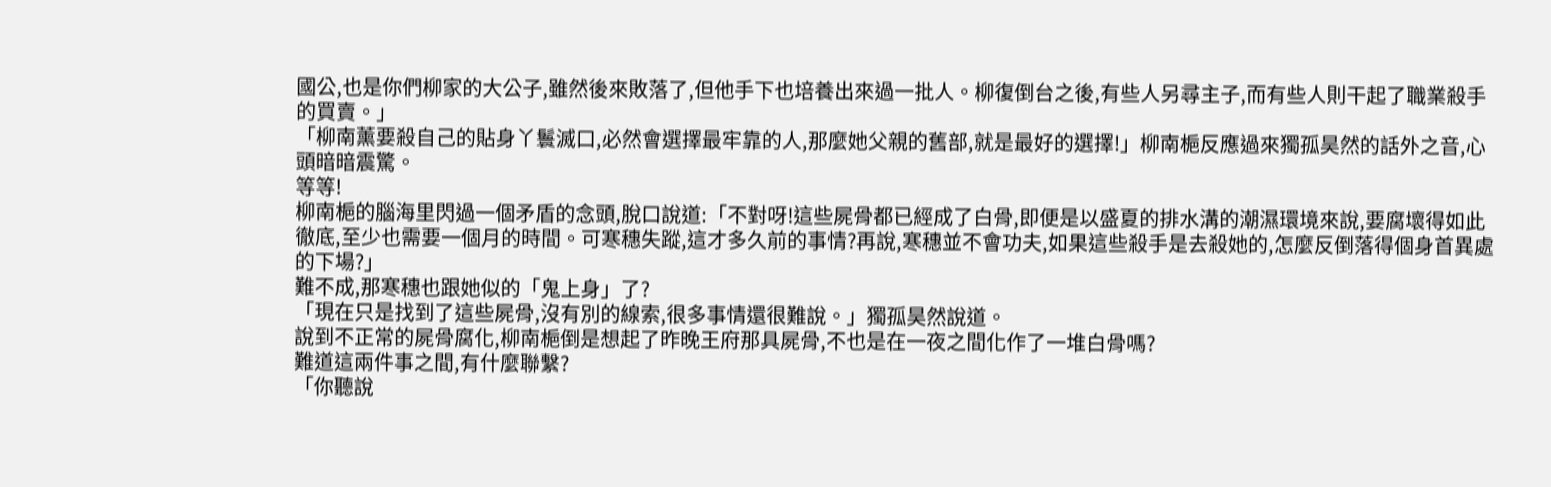國公,也是你們柳家的大公子,雖然後來敗落了,但他手下也培養出來過一批人。柳復倒台之後,有些人另尋主子,而有些人則干起了職業殺手的買賣。」
「柳南薰要殺自己的貼身丫鬟滅口,必然會選擇最牢靠的人,那麼她父親的舊部,就是最好的選擇!」柳南梔反應過來獨孤昊然的話外之音,心頭暗暗震驚。
等等!
柳南梔的腦海里閃過一個矛盾的念頭,脫口說道:「不對呀!這些屍骨都已經成了白骨,即便是以盛夏的排水溝的潮濕環境來說,要腐壞得如此徹底,至少也需要一個月的時間。可寒穗失蹤,這才多久前的事情?再說,寒穗並不會功夫,如果這些殺手是去殺她的,怎麼反倒落得個身首異處的下場?」
難不成,那寒穗也跟她似的「鬼上身」了?
「現在只是找到了這些屍骨,沒有別的線索,很多事情還很難說。」獨孤昊然說道。
說到不正常的屍骨腐化,柳南梔倒是想起了昨晚王府那具屍骨,不也是在一夜之間化作了一堆白骨嗎?
難道這兩件事之間,有什麼聯繫?
「你聽說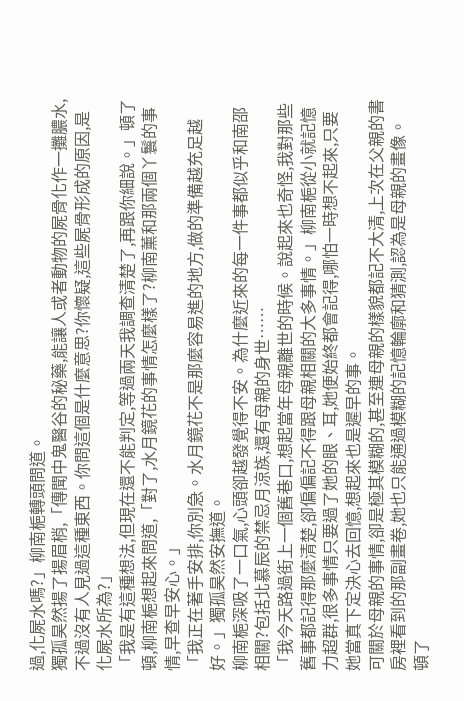過,化屍水嗎?」柳南梔轉頭問道。
獨孤昊然揚了揚眉梢,「傳聞中鬼醫谷的秘藥,能讓人或者動物的屍骨化作一攤膿水,不過沒有人見過這種東西。你問這個是什麼意思?你懷疑,這些屍骨形成的原因,是化屍水所為?」
「我是有這種想法,但現在還不能判定,等過兩天我調查清楚了,再跟你細說。」頓了頓,柳南梔想起來問道,「對了,水月鏡花的事情怎麼樣了?柳南薰和那兩個丫鬟的事情,早查早安心。」
「我正在著手安排,你別急。水月鏡花不是那麼容易進的地方,做的準備越充足越好。」獨孤昊然安撫道。
柳南梔深吸了一口氣,心頭卻越發覺得不安。為什麼近來的每一件事都似乎和南邵相關?包括北慕辰的禁忌月涼族,還有母親的身世……
「我今天路過街上一個舊巷口,想起當年母親離世的時候。說起來也奇怪,我對那些舊事都記得那麼清楚,卻偏偏記不得跟母親相關的大多事情。」柳南梔從小就記憶力超群,很多事情只要過了她的眼、耳,她便始終都會記得,哪怕一時想不起來,只要她當真下定決心去回憶,想起來也是遲早的事。
可關於母親的事情,卻是極其模糊的,甚至連母親的樣貌都記不大清,上次在父親的書房裡看到的那副畫卷,她也只能通過模糊的記憶輪廓和猜測,認為是母親的畫像。
頓了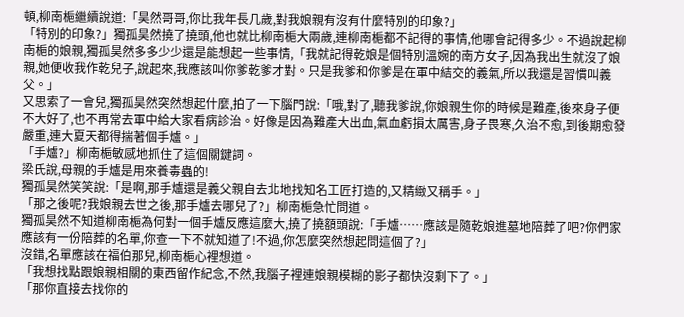頓,柳南梔繼續說道:「昊然哥哥,你比我年長几歲,對我娘親有沒有什麼特別的印象?」
「特別的印象?」獨孤昊然撓了撓頭,他也就比柳南梔大兩歲,連柳南梔都不記得的事情,他哪會記得多少。不過說起柳南梔的娘親,獨孤昊然多多少少還是能想起一些事情,「我就記得乾娘是個特別溫婉的南方女子,因為我出生就沒了娘親,她便收我作乾兒子,說起來,我應該叫你爹乾爹才對。只是我爹和你爹是在軍中結交的義氣,所以我還是習慣叫義父。」
又思索了一會兒,獨孤昊然突然想起什麼,拍了一下腦門說:「哦,對了,聽我爹說,你娘親生你的時候是難產,後來身子便不大好了,也不再常去軍中給大家看病診治。好像是因為難產大出血,氣血虧損太厲害,身子畏寒,久治不愈,到後期愈發嚴重,連大夏天都得揣著個手爐。」
「手爐?」柳南梔敏感地抓住了這個關鍵詞。
梁氏說,母親的手爐是用來養毒蟲的!
獨孤昊然笑笑說:「是啊,那手爐還是義父親自去北地找知名工匠打造的,又精緻又稱手。」
「那之後呢?我娘親去世之後,那手爐去哪兒了?」柳南梔急忙問道。
獨孤昊然不知道柳南梔為何對一個手爐反應這麼大,撓了撓額頭說:「手爐……應該是隨乾娘進墓地陪葬了吧?你們家應該有一份陪葬的名單,你查一下不就知道了!不過,你怎麼突然想起問這個了?」
沒錯,名單應該在福伯那兒,柳南梔心裡想道。
「我想找點跟娘親相關的東西留作紀念,不然,我腦子裡連娘親模糊的影子都快沒剩下了。」
「那你直接去找你的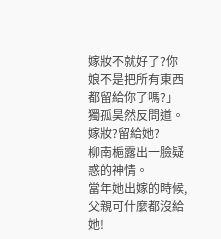嫁妝不就好了?你娘不是把所有東西都留給你了嗎?」獨孤昊然反問道。
嫁妝?留給她?
柳南梔露出一臉疑惑的神情。
當年她出嫁的時候,父親可什麼都沒給她!